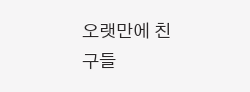오랫만에 친구들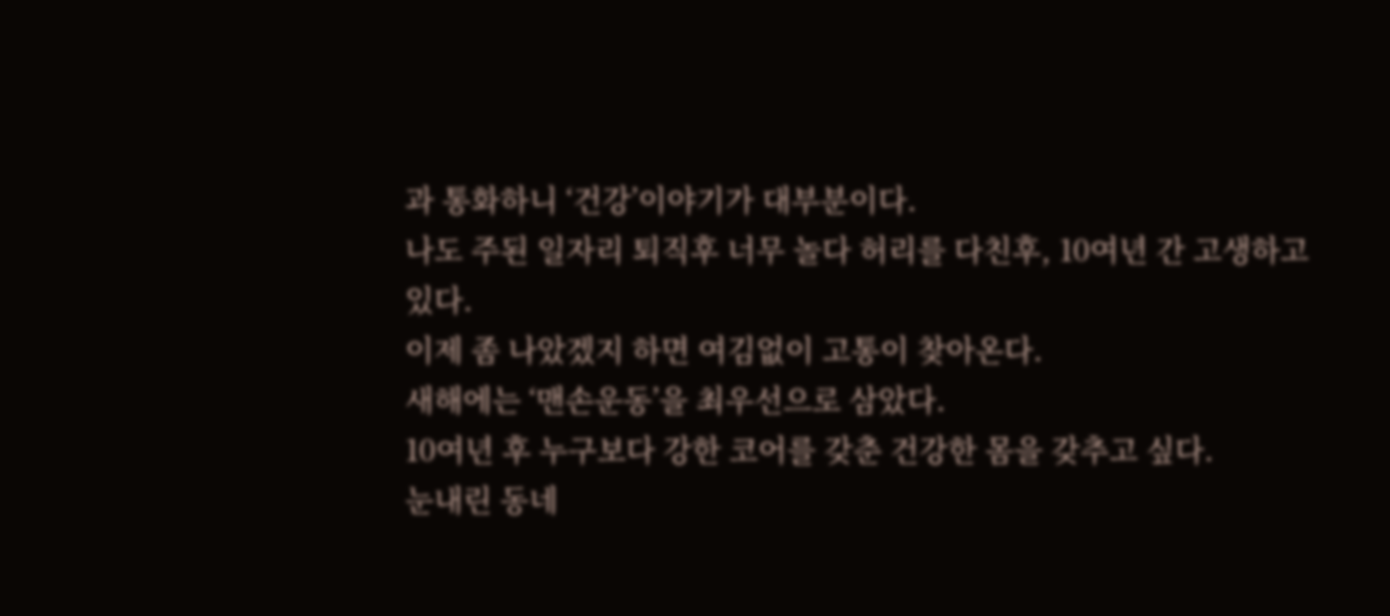과 통화하니 ‘건강’이야기가 대부분이다.
나도 주된 일자리 퇴직후 너무 놀다 허리를 다친후, 10여년 간 고생하고 있다.
이제 좀 나았겠지 하면 여김없이 고통이 찾아온다.
새해에는 ‘맨손운동’을 최우선으로 삼았다.
10여년 후 누구보다 강한 코어를 갖춘 건강한 몸을 갖추고 싶다.
눈내린 동네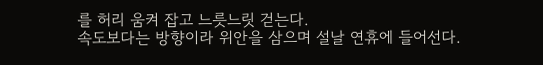를 허리 움켜 잡고 느릇느릿 걷는다.
속도보다는 방향이라 위안을 삼으며 설날 연휴에 들어선다.